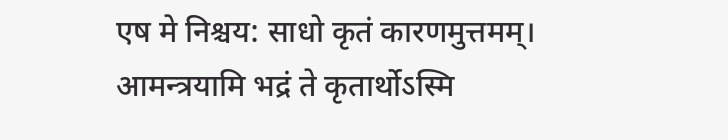एष मे निश्चय: साधो कृतं कारणमुत्तमम्।
आमन्त्रयामि भद्रं ते कृतार्थोऽस्मि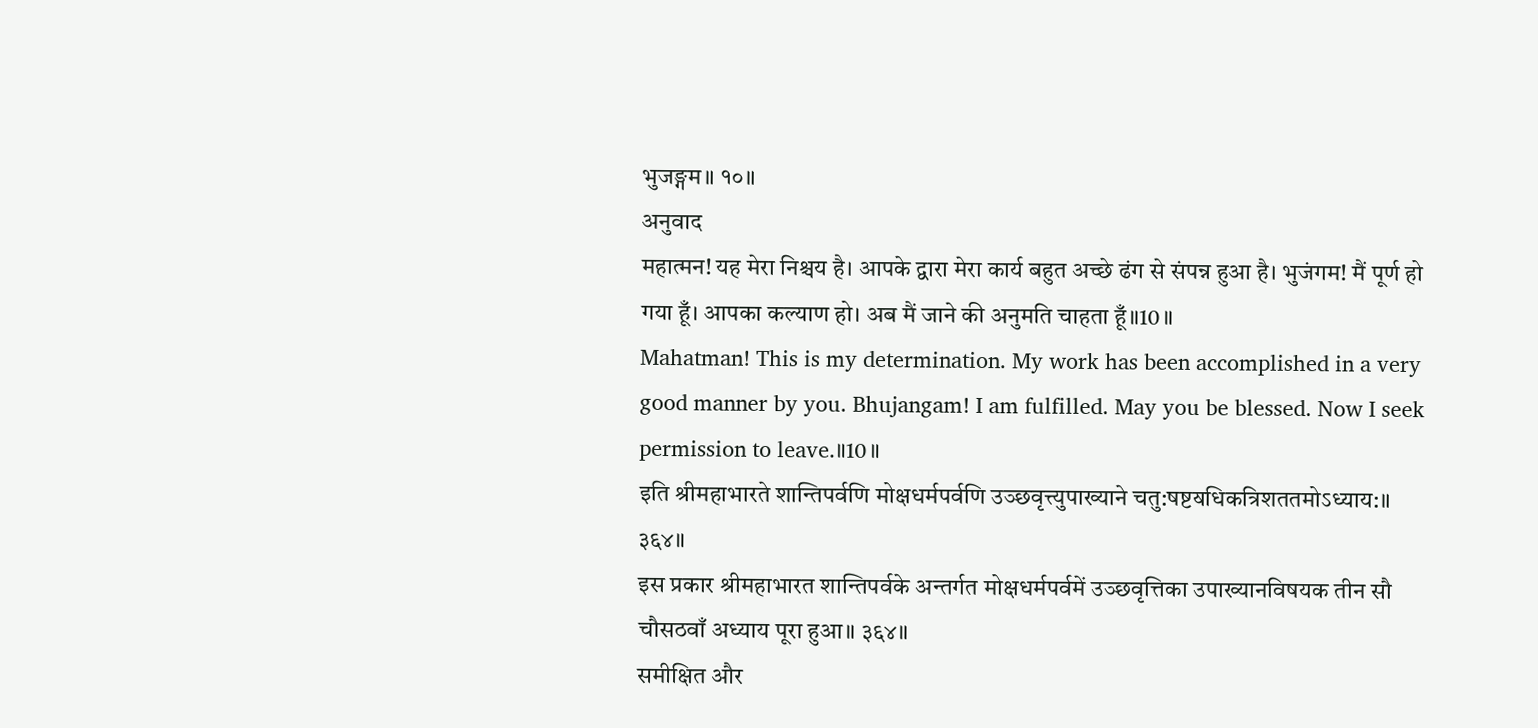भुजङ्गम॥ १०॥
अनुवाद
महात्मन! यह मेरा निश्चय है। आपके द्वारा मेरा कार्य बहुत अच्छे ढंग से संपन्न हुआ है। भुजंगम! मैं पूर्ण हो गया हूँ। आपका कल्याण हो। अब मैं जाने की अनुमति चाहता हूँ॥10॥
Mahatman! This is my determination. My work has been accomplished in a very good manner by you. Bhujangam! I am fulfilled. May you be blessed. Now I seek permission to leave.॥10॥
इति श्रीमहाभारते शान्तिपर्वणि मोक्षधर्मपर्वणि उञ्छवृत्त्युपाख्याने चतु:षष्टॺधिकत्रिशततमोऽध्याय:॥ ३६४॥
इस प्रकार श्रीमहाभारत शान्तिपर्वके अन्तर्गत मोक्षधर्मपर्वमें उञ्छवृत्तिका उपाख्यानविषयक तीन सौ चौसठवाँ अध्याय पूरा हुआ॥ ३६४॥
समीक्षित और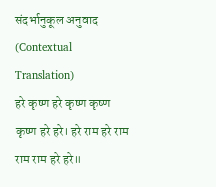संदर्भानुकूल अनुवाद (Contextual Translation)
हरे कृष्ण हरे कृष्ण कृष्ण कृष्ण हरे हरे। हरे राम हरे राम राम राम हरे हरे॥